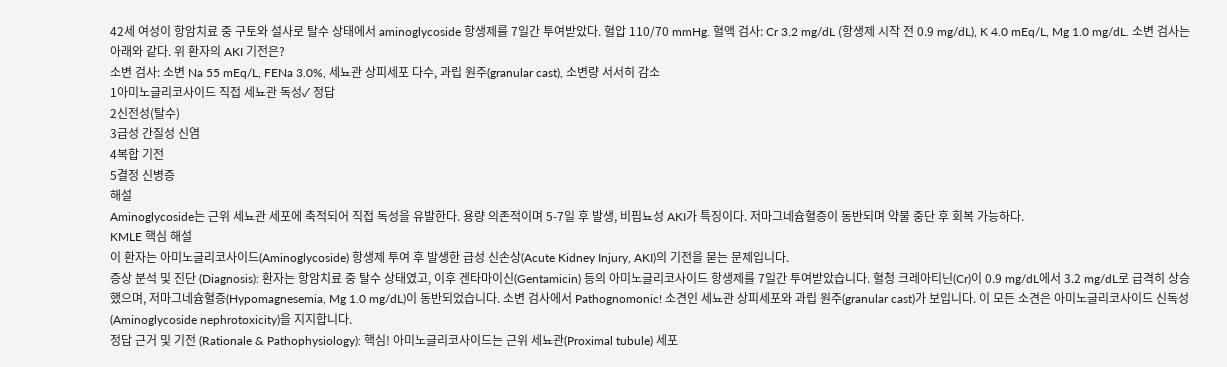42세 여성이 항암치료 중 구토와 설사로 탈수 상태에서 aminoglycoside 항생제를 7일간 투여받았다. 혈압 110/70 mmHg. 혈액 검사: Cr 3.2 mg/dL (항생제 시작 전 0.9 mg/dL), K 4.0 mEq/L, Mg 1.0 mg/dL. 소변 검사는 아래와 같다. 위 환자의 AKI 기전은?
소변 검사: 소변 Na 55 mEq/L, FENa 3.0%, 세뇨관 상피세포 다수, 과립 원주(granular cast), 소변량 서서히 감소
1아미노글리코사이드 직접 세뇨관 독성✓ 정답
2신전성(탈수)
3급성 간질성 신염
4복합 기전
5결정 신병증
해설
Aminoglycoside는 근위 세뇨관 세포에 축적되어 직접 독성을 유발한다. 용량 의존적이며 5-7일 후 발생, 비핍뇨성 AKI가 특징이다. 저마그네슘혈증이 동반되며 약물 중단 후 회복 가능하다.
KMLE 핵심 해설
이 환자는 아미노글리코사이드(Aminoglycoside) 항생제 투여 후 발생한 급성 신손상(Acute Kidney Injury, AKI)의 기전을 묻는 문제입니다.
증상 분석 및 진단 (Diagnosis): 환자는 항암치료 중 탈수 상태였고, 이후 겐타마이신(Gentamicin) 등의 아미노글리코사이드 항생제를 7일간 투여받았습니다. 혈청 크레아티닌(Cr)이 0.9 mg/dL에서 3.2 mg/dL로 급격히 상승했으며, 저마그네슘혈증(Hypomagnesemia, Mg 1.0 mg/dL)이 동반되었습니다. 소변 검사에서 Pathognomonic! 소견인 세뇨관 상피세포와 과립 원주(granular cast)가 보입니다. 이 모든 소견은 아미노글리코사이드 신독성(Aminoglycoside nephrotoxicity)을 지지합니다.
정답 근거 및 기전 (Rationale & Pathophysiology): 핵심! 아미노글리코사이드는 근위 세뇨관(Proximal tubule) 세포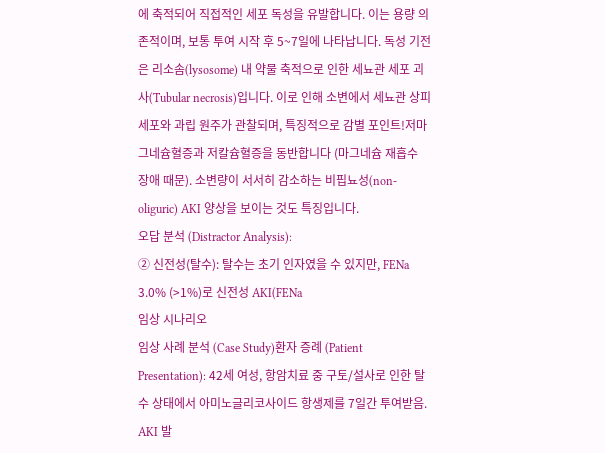에 축적되어 직접적인 세포 독성을 유발합니다. 이는 용량 의존적이며, 보통 투여 시작 후 5~7일에 나타납니다. 독성 기전은 리소솜(lysosome) 내 약물 축적으로 인한 세뇨관 세포 괴사(Tubular necrosis)입니다. 이로 인해 소변에서 세뇨관 상피세포와 과립 원주가 관찰되며, 특징적으로 감별 포인트!저마그네슘혈증과 저칼슘혈증을 동반합니다 (마그네슘 재흡수 장애 때문). 소변량이 서서히 감소하는 비핍뇨성(non-oliguric) AKI 양상을 보이는 것도 특징입니다.
오답 분석 (Distractor Analysis):
② 신전성(탈수): 탈수는 초기 인자였을 수 있지만, FENa 3.0% (>1%)로 신전성 AKI(FENa
임상 시나리오
임상 사례 분석 (Case Study)환자 증례 (Patient Presentation): 42세 여성, 항암치료 중 구토/설사로 인한 탈수 상태에서 아미노글리코사이드 항생제를 7일간 투여받음. AKI 발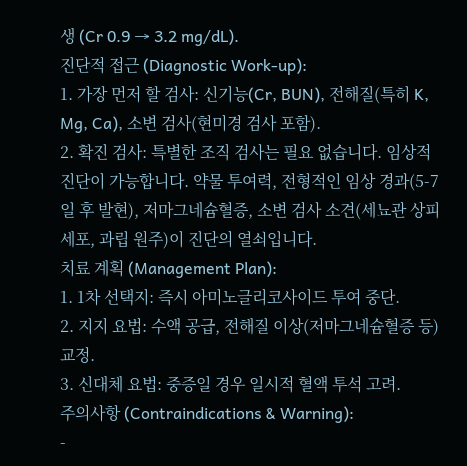생 (Cr 0.9 → 3.2 mg/dL).
진단적 접근 (Diagnostic Work-up):
1. 가장 먼저 할 검사: 신기능(Cr, BUN), 전해질(특히 K, Mg, Ca), 소변 검사(현미경 검사 포함).
2. 확진 검사: 특별한 조직 검사는 필요 없습니다. 임상적 진단이 가능합니다. 약물 투여력, 전형적인 임상 경과(5-7일 후 발현), 저마그네슘혈증, 소변 검사 소견(세뇨관 상피세포, 과립 원주)이 진단의 열쇠입니다.
치료 계획 (Management Plan):
1. 1차 선택지: 즉시 아미노글리코사이드 투여 중단.
2. 지지 요법: 수액 공급, 전해질 이상(저마그네슘혈증 등) 교정.
3. 신대체 요법: 중증일 경우 일시적 혈액 투석 고려.
주의사항 (Contraindications & Warning):
-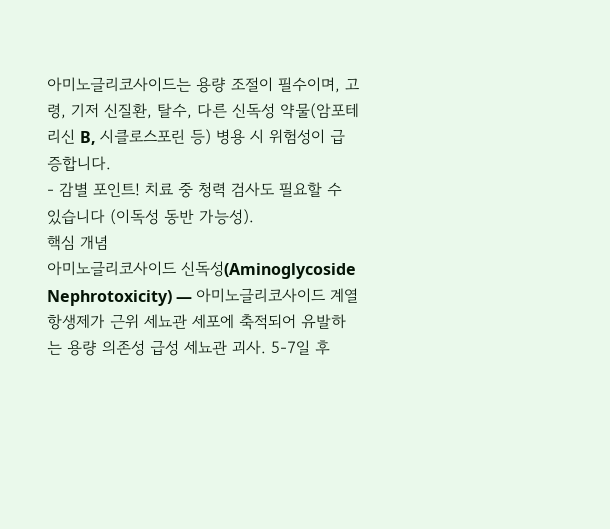아미노글리코사이드는 용량 조절이 필수이며, 고령, 기저 신질환, 탈수, 다른 신독성 약물(암포테리신 B, 시클로스포린 등) 병용 시 위험성이 급증합니다.
- 감별 포인트! 치료 중 청력 검사도 필요할 수 있습니다 (이독성 동반 가능성).
핵심 개념
아미노글리코사이드 신독성(Aminoglycoside Nephrotoxicity) — 아미노글리코사이드 계열 항생제가 근위 세뇨관 세포에 축적되어 유발하는 용량 의존성 급성 세뇨관 괴사. 5-7일 후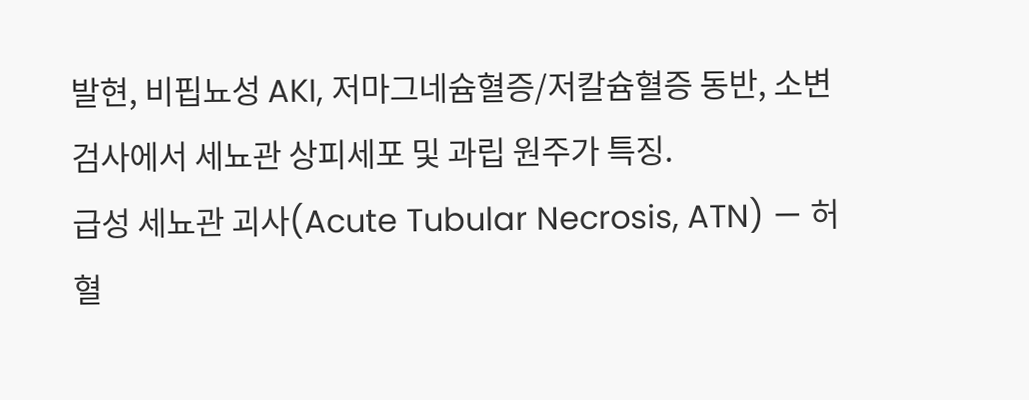발현, 비핍뇨성 AKI, 저마그네슘혈증/저칼슘혈증 동반, 소변 검사에서 세뇨관 상피세포 및 과립 원주가 특징.
급성 세뇨관 괴사(Acute Tubular Necrosis, ATN) — 허혈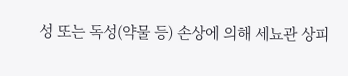성 또는 독성(약물 등) 손상에 의해 세뇨관 상피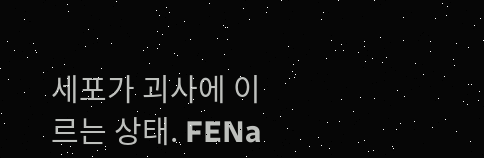세포가 괴사에 이르는 상태. FENa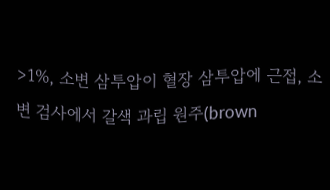>1%, 소변 삼투압이 혈장 삼투압에 근접, 소변 검사에서 갈색 과립 원주(brown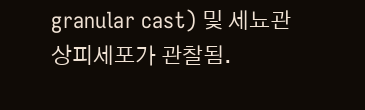granular cast) 및 세뇨관 상피세포가 관찰됨.